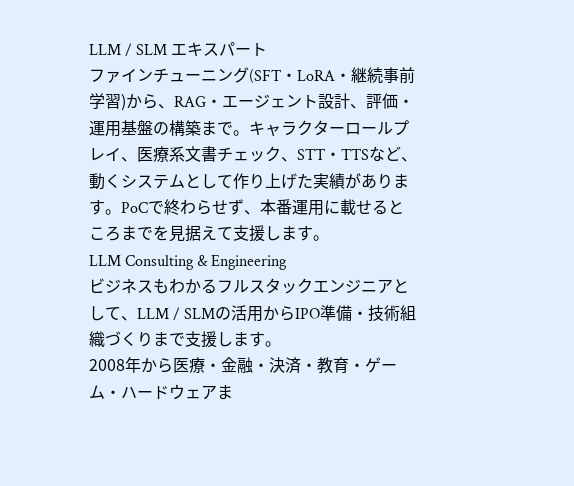LLM / SLM エキスパート
ファインチューニング(SFT・LoRA・継続事前学習)から、RAG・エージェント設計、評価・運用基盤の構築まで。キャラクターロールプレイ、医療系文書チェック、STT・TTSなど、動くシステムとして作り上げた実績があります。PoCで終わらせず、本番運用に載せるところまでを見据えて支援します。
LLM Consulting & Engineering
ビジネスもわかるフルスタックエンジニアとして、LLM / SLMの活用からIPO準備・技術組織づくりまで支援します。
2008年から医療・金融・決済・教育・ゲーム・ハードウェアま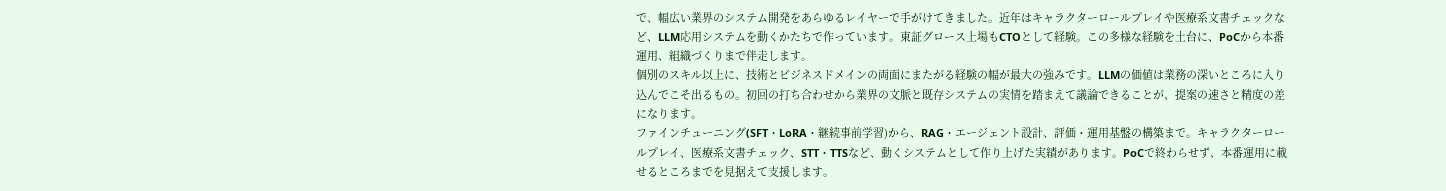で、幅広い業界のシステム開発をあらゆるレイヤーで手がけてきました。近年はキャラクターロールプレイや医療系文書チェックなど、LLM応用システムを動くかたちで作っています。東証グロース上場もCTOとして経験。この多様な経験を土台に、PoCから本番運用、組織づくりまで伴走します。
個別のスキル以上に、技術とビジネスドメインの両面にまたがる経験の幅が最大の強みです。LLMの価値は業務の深いところに入り込んでこそ出るもの。初回の打ち合わせから業界の文脈と既存システムの実情を踏まえて議論できることが、提案の速さと精度の差になります。
ファインチューニング(SFT・LoRA・継続事前学習)から、RAG・エージェント設計、評価・運用基盤の構築まで。キャラクターロールプレイ、医療系文書チェック、STT・TTSなど、動くシステムとして作り上げた実績があります。PoCで終わらせず、本番運用に載せるところまでを見据えて支援します。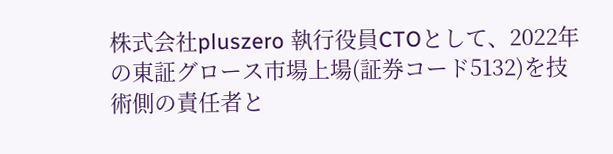株式会社pluszero 執行役員CTOとして、2022年の東証グロース市場上場(証券コード5132)を技術側の責任者と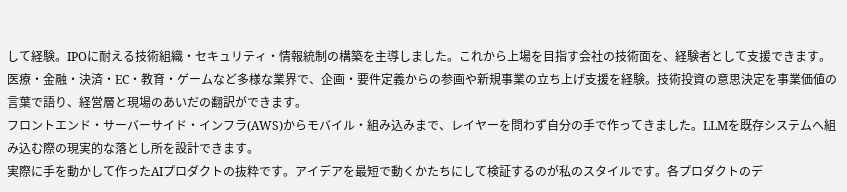して経験。IPOに耐える技術組織・セキュリティ・情報統制の構築を主導しました。これから上場を目指す会社の技術面を、経験者として支援できます。
医療・金融・決済・EC・教育・ゲームなど多様な業界で、企画・要件定義からの参画や新規事業の立ち上げ支援を経験。技術投資の意思決定を事業価値の言葉で語り、経営層と現場のあいだの翻訳ができます。
フロントエンド・サーバーサイド・インフラ(AWS)からモバイル・組み込みまで、レイヤーを問わず自分の手で作ってきました。LLMを既存システムへ組み込む際の現実的な落とし所を設計できます。
実際に手を動かして作ったAIプロダクトの抜粋です。アイデアを最短で動くかたちにして検証するのが私のスタイルです。各プロダクトのデ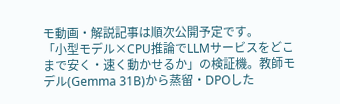モ動画・解説記事は順次公開予定です。
「小型モデル×CPU推論でLLMサービスをどこまで安く・速く動かせるか」の検証機。教師モデル(Gemma 31B)から蒸留・DPOした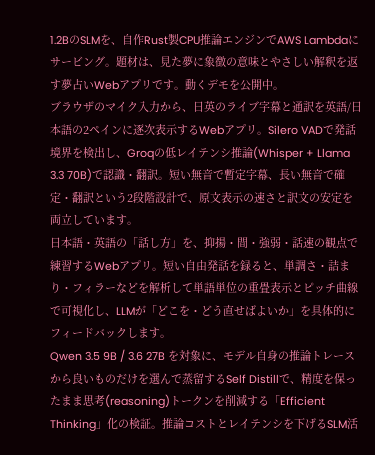1.2BのSLMを、自作Rust製CPU推論エンジンでAWS Lambdaにサービング。題材は、見た夢に象徴の意味とやさしい解釈を返す夢占いWebアプリです。動くデモを公開中。
ブラウザのマイク入力から、日英のライブ字幕と通訳を英語/日本語の2ペインに逐次表示するWebアプリ。Silero VADで発話境界を検出し、Groqの低レイテンシ推論(Whisper + Llama 3.3 70B)で認識・翻訳。短い無音で暫定字幕、長い無音で確定・翻訳という2段階設計で、原文表示の速さと訳文の安定を両立しています。
日本語・英語の「話し方」を、抑揚・間・強弱・話速の観点で練習するWebアプリ。短い自由発話を録ると、単調さ・詰まり・フィラーなどを解析して単語単位の重畳表示とピッチ曲線で可視化し、LLMが「どこを・どう直せばよいか」を具体的にフィードバックします。
Qwen 3.5 9B / 3.6 27B を対象に、モデル自身の推論トレースから良いものだけを選んで蒸留するSelf Distillで、精度を保ったまま思考(reasoning)トークンを削減する「Efficient Thinking」化の検証。推論コストとレイテンシを下げるSLM活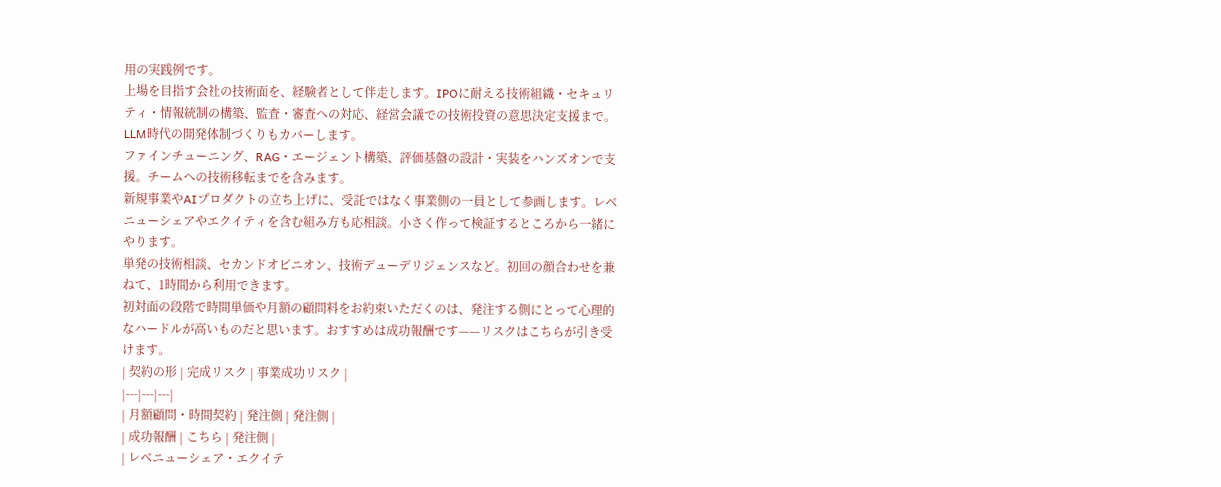用の実践例です。
上場を目指す会社の技術面を、経験者として伴走します。IPOに耐える技術組織・セキュリティ・情報統制の構築、監査・審査への対応、経営会議での技術投資の意思決定支援まで。LLM時代の開発体制づくりもカバーします。
ファインチューニング、RAG・エージェント構築、評価基盤の設計・実装をハンズオンで支援。チームへの技術移転までを含みます。
新規事業やAIプロダクトの立ち上げに、受託ではなく事業側の一員として参画します。レベニューシェアやエクイティを含む組み方も応相談。小さく作って検証するところから一緒にやります。
単発の技術相談、セカンドオピニオン、技術デューデリジェンスなど。初回の顔合わせを兼ねて、1時間から利用できます。
初対面の段階で時間単価や月額の顧問料をお約束いただくのは、発注する側にとって心理的なハードルが高いものだと思います。おすすめは成功報酬です——リスクはこちらが引き受けます。
| 契約の形 | 完成リスク | 事業成功リスク |
|---|---|---|
| 月額顧問・時間契約 | 発注側 | 発注側 |
| 成功報酬 | こちら | 発注側 |
| レベニューシェア・エクイテ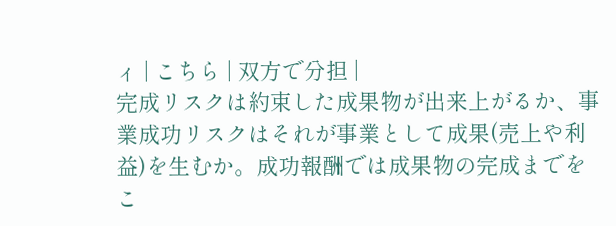ィ | こちら | 双方で分担 |
完成リスクは約束した成果物が出来上がるか、事業成功リスクはそれが事業として成果(売上や利益)を生むか。成功報酬では成果物の完成までをこ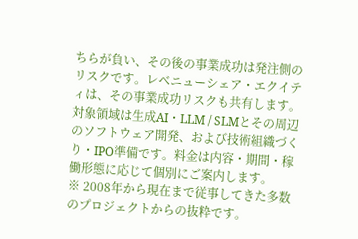ちらが負い、その後の事業成功は発注側のリスクです。レベニューシェア・エクイティは、その事業成功リスクも共有します。
対象領域は生成AI・LLM / SLMとその周辺のソフトウェア開発、および技術組織づくり・IPO準備です。料金は内容・期間・稼働形態に応じて個別にご案内します。
※ 2008年から現在まで従事してきた多数のプロジェクトからの抜粋です。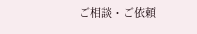ご相談・ご依頼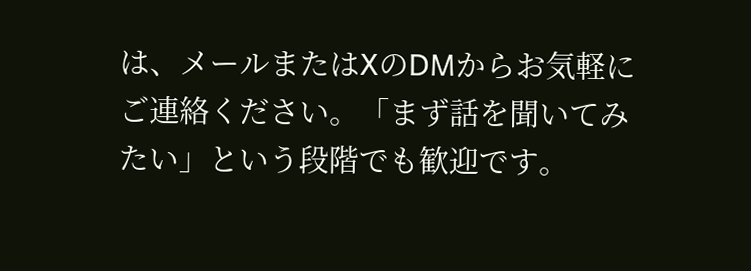は、メールまたはXのDMからお気軽にご連絡ください。「まず話を聞いてみたい」という段階でも歓迎です。